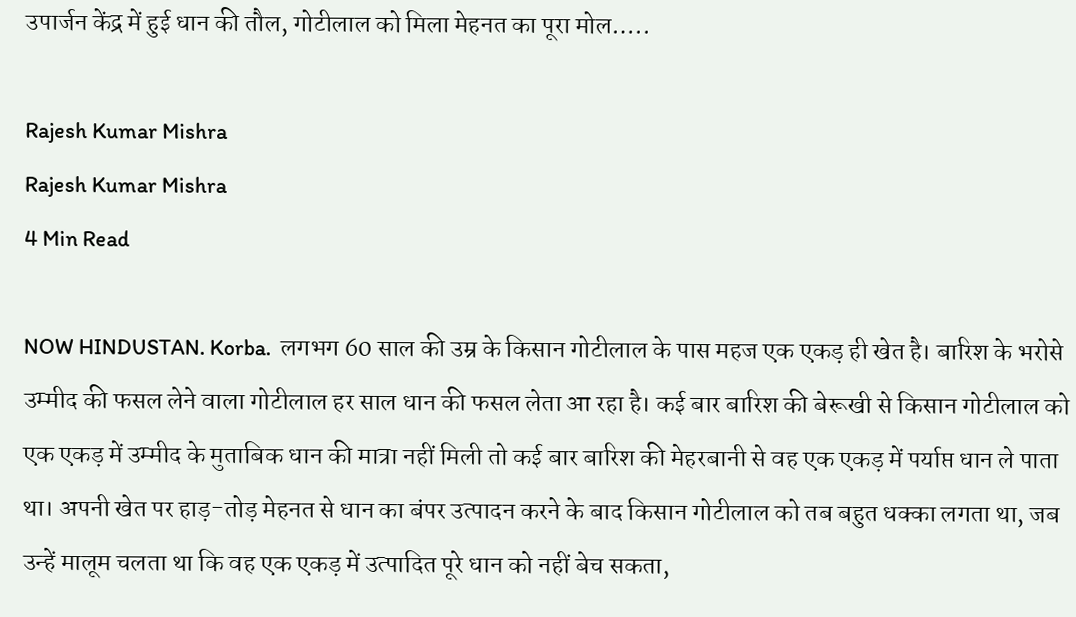उपार्जन केंद्र में हुई धान की तौल, गोटीलाल को मिला मेहनत का पूरा मोल…..

Rajesh Kumar Mishra
Rajesh Kumar Mishra
4 Min Read

NOW HINDUSTAN. Korba.  लगभग 60 साल की उम्र के किसान गोटीलाल के पास महज एक एकड़ ही खेत है। बारिश के भरोसे उम्मीद की फसल लेने वाला गोटीलाल हर साल धान की फसल लेता आ रहा है। कई बार बारिश की बेरूखी से किसान गोटीलाल को एक एकड़ में उम्मीद के मुताबिक धान की मात्रा नहीं मिली तो कई बार बारिश की मेहरबानी से वह एक एकड़ में पर्याप्त धान ले पाता था। अपनी खेत पर हाड़-तोड़ मेहनत से धान का बंपर उत्पादन करने के बाद किसान गोटीलाल को तब बहुत धक्का लगता था, जब उन्हें मालूम चलता था कि वह एक एकड़ में उत्पादित पूरे धान को नहीं बेच सकता,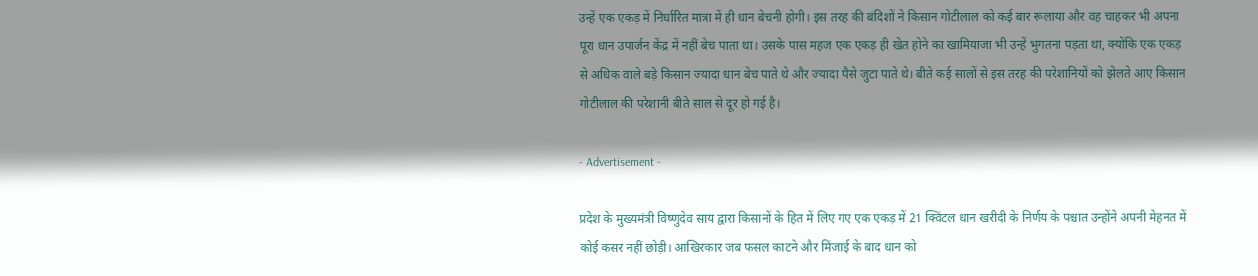उन्हें एक एकड़ में निर्धारित मात्रा में ही धान बेचनी होगी। इस तरह की बंदिशों ने किसान गोटीलाल को कई बार रूलाया और वह चाहकर भी अपना पूरा धान उपार्जन केंद्र में नहीं बेच पाता था। उसके पास महज एक एकड़ ही खेत होने का खामियाजा भी उन्हें भुगतना पड़ता था, क्योंकि एक एकड़ से अधिक वाले बड़े किसान ज्यादा धान बेच पाते थे और ज्यादा पैसे जुटा पाते थे। बीते कई सालों से इस तरह की परेशानियों को झेलते आए किसान गोटीलाल की परेशानी बीते साल से दूर हो गई है।

- Advertisement -

प्रदेश के मुख्यमंत्री विष्णुदेव साय द्वारा किसानों के हित में लिए गए एक एकड़ में 21 क्विंटल धान खरीदी के निर्णय के पश्चात उन्होंने अपनी मेहनत में कोई कसर नहीं छोड़ी। आखिरकार जब फसल काटने और मिंजाई के बाद धान को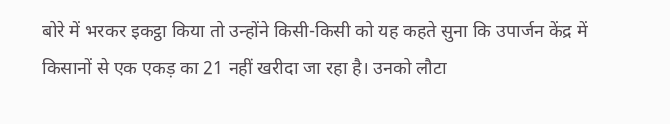बोरे में भरकर इकट्ठा किया तो उन्होंने किसी-किसी को यह कहते सुना कि उपार्जन केंद्र में किसानों से एक एकड़ का 21 नहीं खरीदा जा रहा है। उनको लौटा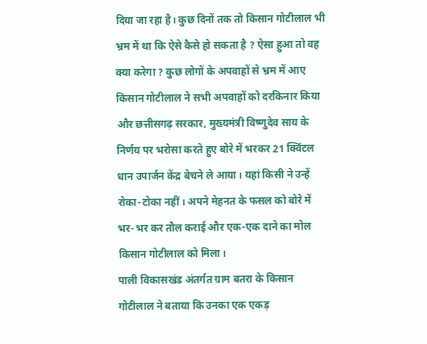दिया जा रहा है। कुछ दिनों तक तो किसान गोटीलाल भी भ्रम में था कि ऐसे कैसे हो सकता है ? ऐसा हुआ तो वह क्या करेगा ? कुछ लोगों के अपवाहों से भ्रम में आए किसान गोटीलाल ने सभी अपवाहों को दरकिनार किया और छत्तीसगढ़ सरकार, मुख्यमंत्री विष्णुदेव साय के निर्णय पर भरोसा करते हुए बोरे में भरकर 21 क्विंटल धान उपार्जन केंद्र बेचने ले आया। यहां किसी ने उन्हें रोका-टोका नहीं। अपने मेहनत के फसल को बोरे में भर-भर कर तौल कराई और एक-एक दाने का मोल किसान गोटीलाल को मिला।
पाली विकासखंड अंतर्गत ग्राम बतरा के किसान गोटीलाल ने बताया कि उनका एक एकड़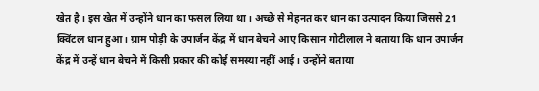खेत है। इस खेत में उन्होंने धान का फसल लिया था। अच्छे से मेहनत कर धान का उत्पादन किया जिससे 21 क्विंटल धान हुआ। ग्राम पोड़ी के उपार्जन केंद्र में धान बेचने आए किसान गोटीलाल ने बताया कि धान उपार्जन केंद्र में उन्हें धान बेचने में किसी प्रकार की कोई समस्या नहीं आई। उन्होंने बताया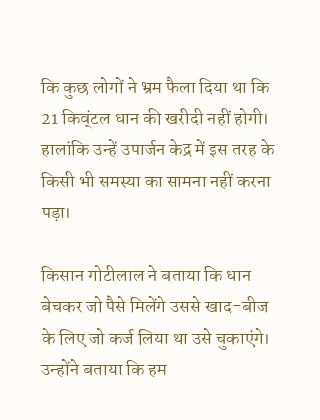कि कुछ लोगों ने भ्रम फैला दिया था कि 21 किव्ंटल धान की खरीदी नहीं होगी। हालांकि उन्हें उपार्जन केद्र में इस तरह के किसी भी समस्या का सामना नहीं करना पड़ा।

किसान गोटीलाल ने बताया कि धान बेचकर जो पैसे मिलेंगे उससे खाद-बीज के लिए जो कर्ज लिया था उसे चुकाएंगे। उन्होंने बताया कि हम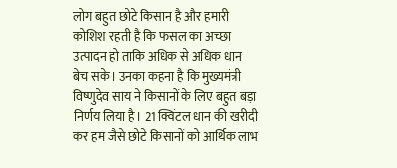लोग बहुत छोटे किसान है और हमारी कोशिश रहती है कि फसल का अच्छा उत्पादन हो ताकि अधिक से अधिक धान बेच सके। उनका कहना है कि मुख्यमंत्री विष्णुदेव साय ने किसानों के लिए बहुत बड़ा निर्णय लिया है। 21 क्विंटल धान की खरीदी कर हम जैसे छोटे किसानों को आर्थिक लाभ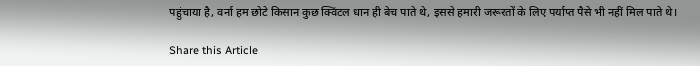पहुंचाया है, वर्ना हम छोटे किसान कुछ क्विंटल धान ही बेच पाते थे, इससे हमारी जरूरतों के लिए पर्याप्त पैसे भी नहीं मिल पाते थे।

Share this Article